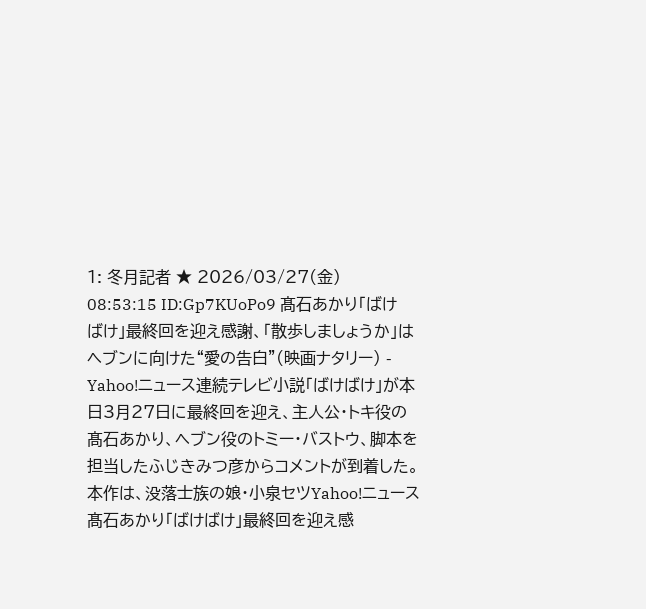1: 冬月記者 ★ 2026/03/27(金) 08:53:15 ID:Gp7KUoPo9 髙石あかり「ばけばけ」最終回を迎え感謝、「散歩しましょうか」はヘブンに向けた“愛の告白”(映画ナタリー) - Yahoo!ニュース連続テレビ小説「ばけばけ」が本日3月27日に最終回を迎え、主人公・トキ役の髙石あかり、ヘブン役のトミー・バストウ、脚本を担当したふじきみつ彦からコメントが到着した。 本作は、没落士族の娘・小泉セツYahoo!ニュース 髙石あかり「ばけばけ」最終回を迎え感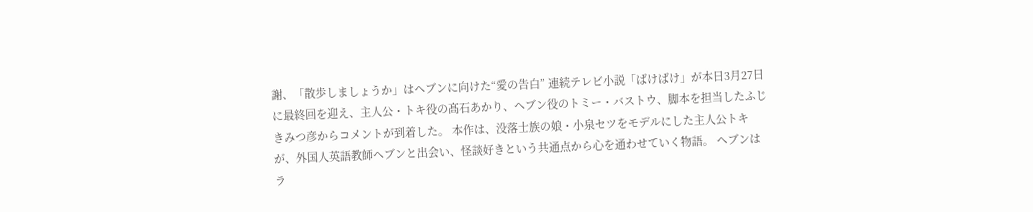謝、「散歩しましょうか」はヘブンに向けた“愛の告白” 連続テレビ小説「ばけばけ」が本日3月27日に最終回を迎え、主人公・トキ役の髙石あかり、ヘブン役のトミー・バストウ、脚本を担当したふじきみつ彦からコメントが到着した。 本作は、没落士族の娘・小泉セツをモデルにした主人公トキが、外国人英語教師ヘブンと出会い、怪談好きという共通点から心を通わせていく物語。 ヘブンはラ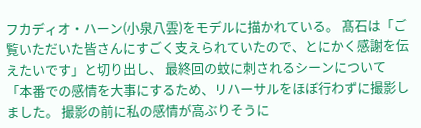フカディオ・ハーン(小泉八雲)をモデルに描かれている。 髙石は「ご覧いただいた皆さんにすごく支えられていたので、とにかく感謝を伝えたいです」と切り出し、 最終回の蚊に刺されるシーンについて「本番での感情を大事にするため、リハーサルをほぼ行わずに撮影しました。 撮影の前に私の感情が高ぶりそうに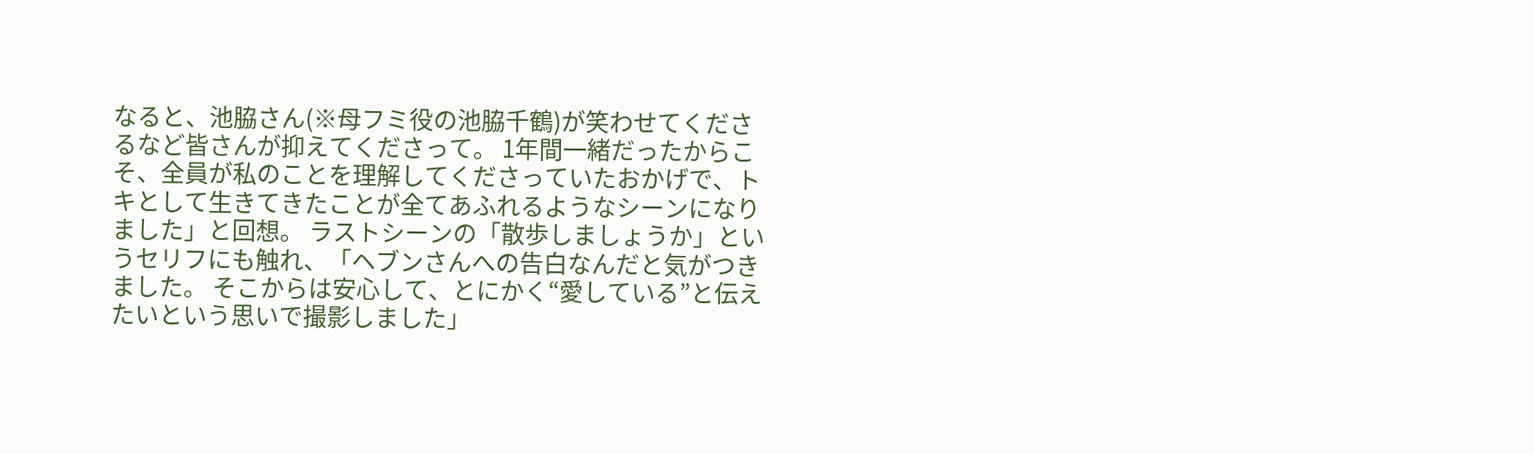なると、池脇さん(※母フミ役の池脇千鶴)が笑わせてくださるなど皆さんが抑えてくださって。 1年間一緒だったからこそ、全員が私のことを理解してくださっていたおかげで、トキとして生きてきたことが全てあふれるようなシーンになりました」と回想。 ラストシーンの「散歩しましょうか」というセリフにも触れ、「ヘブンさんへの告白なんだと気がつきました。 そこからは安心して、とにかく“愛している”と伝えたいという思いで撮影しました」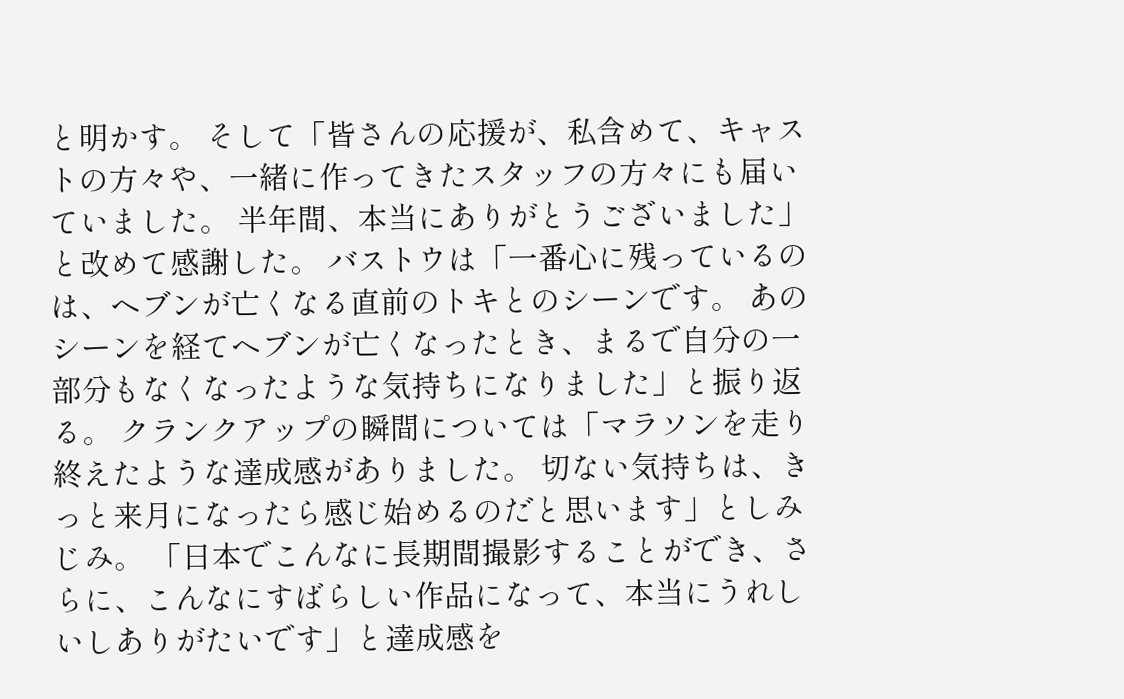と明かす。 そして「皆さんの応援が、私含めて、キャストの方々や、一緒に作ってきたスタッフの方々にも届いていました。 半年間、本当にありがとうございました」と改めて感謝した。 バストウは「一番心に残っているのは、ヘブンが亡くなる直前のトキとのシーンです。 あのシーンを経てヘブンが亡くなったとき、まるで自分の一部分もなくなったような気持ちになりました」と振り返る。 クランクアップの瞬間については「マラソンを走り終えたような達成感がありました。 切ない気持ちは、きっと来月になったら感じ始めるのだと思います」としみじみ。 「日本でこんなに長期間撮影することができ、さらに、こんなにすばらしい作品になって、本当にうれしいしありがたいです」と達成感を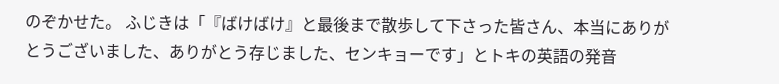のぞかせた。 ふじきは「『ばけばけ』と最後まで散歩して下さった皆さん、本当にありがとうございました、ありがとう存じました、センキョーです」とトキの英語の発音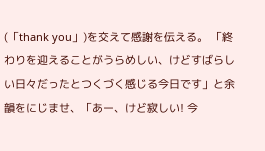(「thank you」)を交えて感謝を伝える。 「終わりを迎えることがうらめしい、けどすばらしい日々だったとつくづく感じる今日です」と余韻をにじませ、「あー、けど寂しい! 今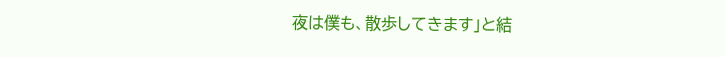夜は僕も、散歩してきます」と結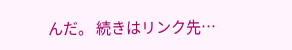んだ。 続きはリンク先…